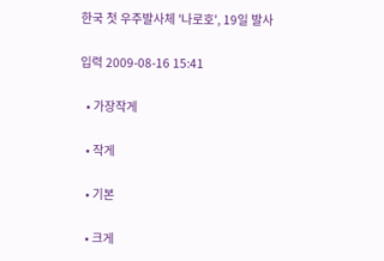한국 첫 우주발사체 '나로호', 19일 발사

입력 2009-08-16 15:41

  • 가장작게

  • 작게

  • 기본

  • 크게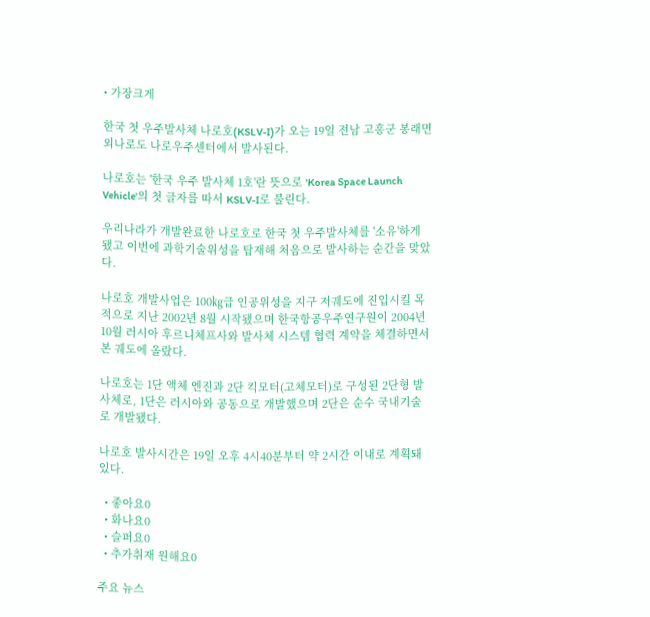• 가장크게

한국 첫 우주발사체 나로호(KSLV-I)가 오는 19일 전남 고흥군 봉래면 외나로도 나로우주센터에서 발사된다.

나로호는 '한국 우주 발사체 1호'란 뜻으로 'Korea Space Launch Vehicle'의 첫 글자를 따서 KSLV-I로 불린다.

우리나라가 개발완료한 나로호로 한국 첫 우주발사체를 '소유'하게 됐고 이번에 과학기술위성을 탑재해 처음으로 발사하는 순간을 맞았다.

나로호 개발사업은 100㎏급 인공위성을 지구 저궤도에 진입시킬 목적으로 지난 2002년 8월 시작됐으며 한국항공우주연구원이 2004년 10월 러시아 후르니체프사와 발사체 시스템 협력 계약을 체결하면서 본 궤도에 올랐다.

나로호는 1단 액체 엔진과 2단 킥모터(고체모터)로 구성된 2단형 발사체로, 1단은 러시아와 공동으로 개발했으며 2단은 순수 국내기술로 개발됐다.

나로호 발사시간은 19일 오후 4시40분부터 약 2시간 이내로 계획돼 있다.

  • 좋아요0
  • 화나요0
  • 슬퍼요0
  • 추가취재 원해요0

주요 뉴스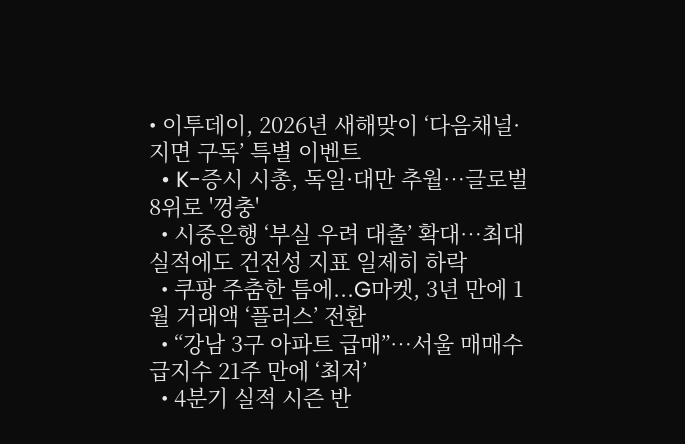• 이투데이, 2026년 새해맞이 ‘다음채널·지면 구독’ 특별 이벤트
  • K-증시 시총, 독일·대만 추월…글로벌 8위로 '껑충'
  • 시중은행 ‘부실 우려 대출’ 확대…최대 실적에도 건전성 지표 일제히 하락
  • 쿠팡 주춤한 틈에...G마켓, 3년 만에 1월 거래액 ‘플러스’ 전환
  • “강남 3구 아파트 급매”…서울 매매수급지수 21주 만에 ‘최저’
  • 4분기 실적 시즌 반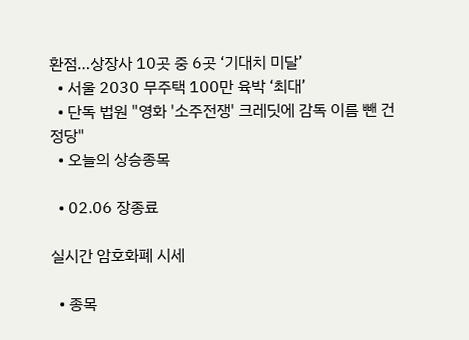환점…상장사 10곳 중 6곳 ‘기대치 미달’
  • 서울 2030 무주택 100만 육박 ‘최대’
  • 단독 법원 "영화 '소주전쟁' 크레딧에 감독 이름 뺀 건 정당"
  • 오늘의 상승종목

  • 02.06 장종료

실시간 암호화폐 시세

  • 종목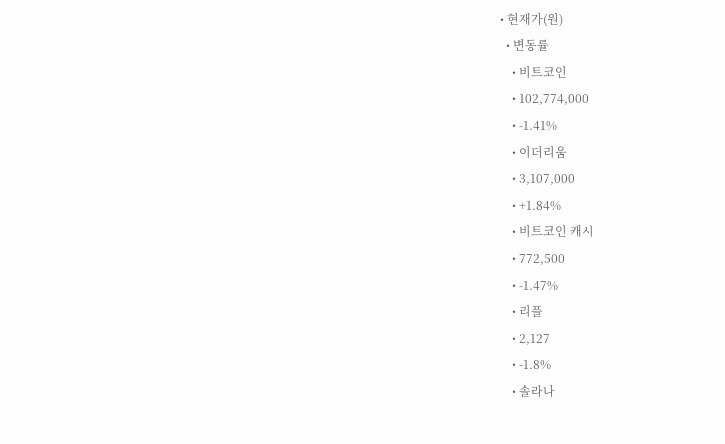• 현재가(원)
  • 변동률
    • 비트코인
    • 102,774,000
    • -1.41%
    • 이더리움
    • 3,107,000
    • +1.84%
    • 비트코인 캐시
    • 772,500
    • -1.47%
    • 리플
    • 2,127
    • -1.8%
    • 솔라나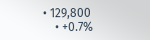• 129,800
    • +0.7%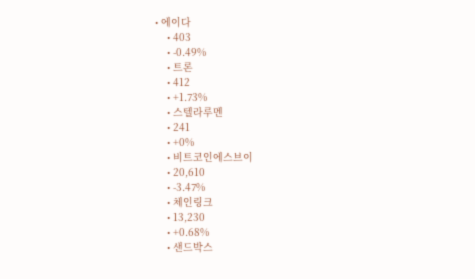• 에이다
    • 403
    • -0.49%
    • 트론
    • 412
    • +1.73%
    • 스텔라루멘
    • 241
    • +0%
    • 비트코인에스브이
    • 20,610
    • -3.47%
    • 체인링크
    • 13,230
    • +0.68%
    • 샌드박스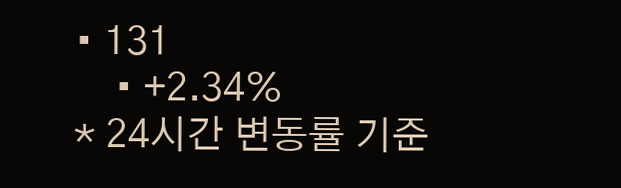• 131
    • +2.34%
* 24시간 변동률 기준